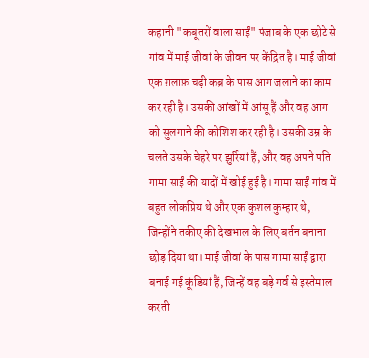कहानी "कबूतरों वाला साईं" पंजाब के एक छोटे से गांव में माई जीवां के जीवन पर केंद्रित है। माई जीवां एक ग़लाफ़ चढ़ी कब्र के पास आग जलाने का काम कर रही है। उसकी आंखों में आंसू हैं और वह आग को सुलगाने की कोशिश कर रही है। उसकी उम्र के चलते उसके चेहरे पर झुर्रियां हैं, और वह अपने पति गामा साईं की यादों में खोई हुई है। गामा साईं गांव में बहुत लोकप्रिय थे और एक कुशल कुम्हार थे, जिन्होंने तकीए की देखभाल के लिए बर्तन बनाना छोड़ दिया था। माई जीवां के पास गामा साईं द्वारा बनाई गई कूंडियां हैं, जिन्हें वह बड़े गर्व से इस्तेमाल करती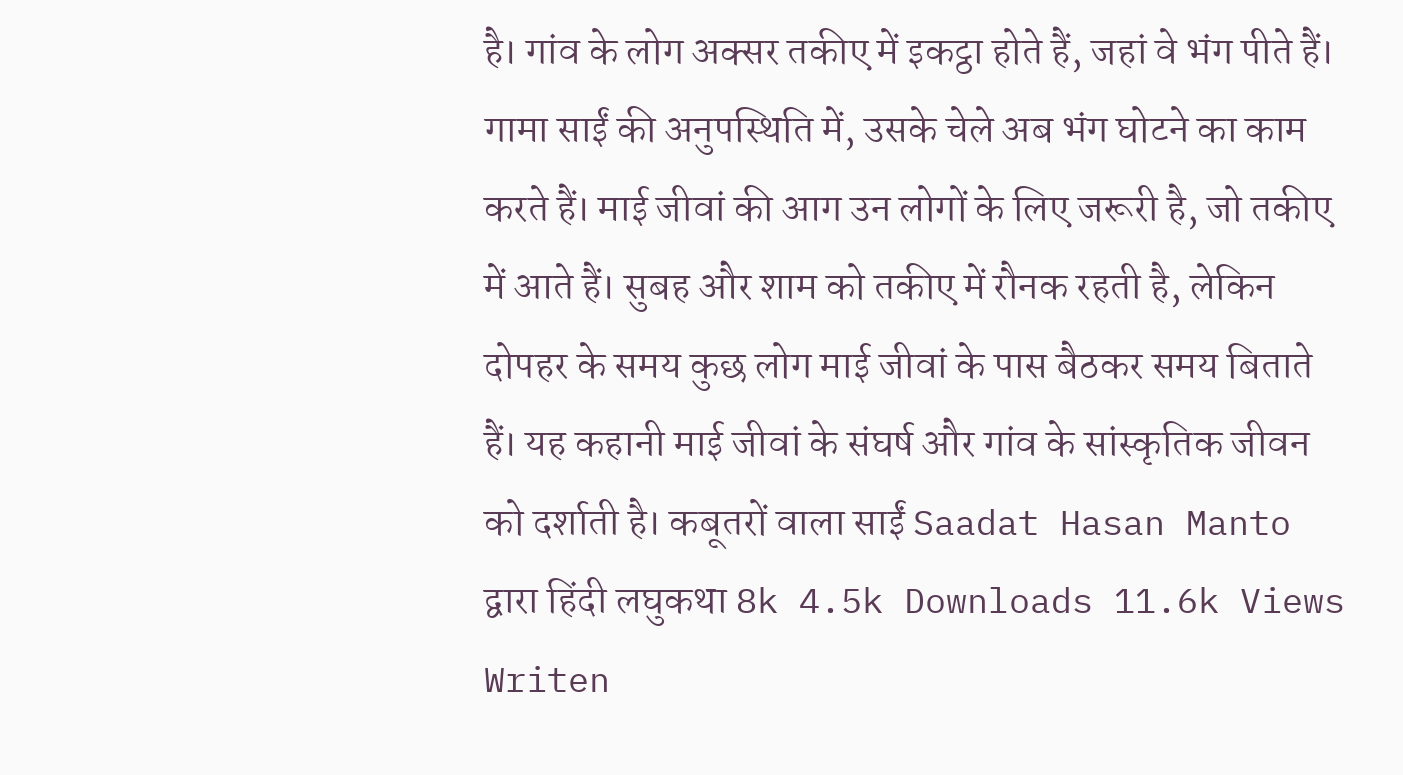है। गांव के लोग अक्सर तकीए में इकट्ठा होते हैं, जहां वे भंग पीते हैं। गामा साईं की अनुपस्थिति में, उसके चेले अब भंग घोटने का काम करते हैं। माई जीवां की आग उन लोगों के लिए जरूरी है, जो तकीए में आते हैं। सुबह और शाम को तकीए में रौनक रहती है, लेकिन दोपहर के समय कुछ लोग माई जीवां के पास बैठकर समय बिताते हैं। यह कहानी माई जीवां के संघर्ष और गांव के सांस्कृतिक जीवन को दर्शाती है। कबूतरों वाला साईं Saadat Hasan Manto द्वारा हिंदी लघुकथा 8k 4.5k Downloads 11.6k Views Writen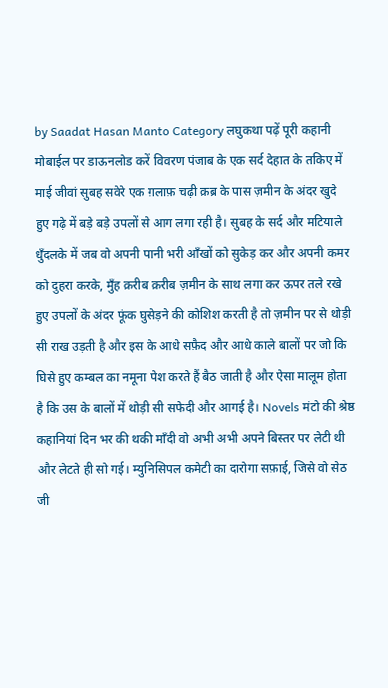by Saadat Hasan Manto Category लघुकथा पढ़ें पूरी कहानी मोबाईल पर डाऊनलोड करें विवरण पंजाब के एक सर्द देहात के तकिए में माई जीवां सुबह सवेरे एक ग़लाफ़ चढ़ी क़ब्र के पास ज़मीन के अंदर खुदे हुए गढ़े में बड़े बड़े उपलों से आग लगा रही है। सुबह के सर्द और मटियाले धुँदलके में जब वो अपनी पानी भरी आँखों को सुकेड़ कर और अपनी कमर को दुहरा करके, मुँह क़रीब क़रीब ज़मीन के साथ लगा कर ऊपर तले रखे हुए उपलों के अंदर फूंक घुसेड़ने की कोशिश करती है तो ज़मीन पर से थोड़ी सी राख उड़ती है और इस के आधे सफ़ैद और आधे काले बालों पर जो कि घिसे हुए कम्बल का नमूना पेश करते हैं बैठ जाती है और ऐसा मालूम होता है कि उस के बालों में थोड़ी सी सफेदी और आगई है। Novels मंटो की श्रेष्ठ कहानियां दिन भर की थकी माँदी वो अभी अभी अपने बिस्तर पर लेटी थी और लेटते ही सो गई। म्युनिसिपल कमेटी का दारोगा सफ़ाई, जिसे वो सेठ जी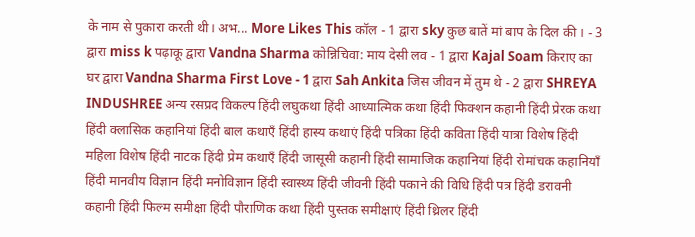के नाम से पुकारा करती थी। अभ... More Likes This कॉल - 1 द्वारा sky कुछ बातें मां बाप के दिल की । - 3 द्वारा miss k पढ़ाकू द्वारा Vandna Sharma कोन्निचिवा: माय देसी लव - 1 द्वारा Kajal Soam किराए का घर द्वारा Vandna Sharma First Love - 1 द्वारा Sah Ankita जिस जीवन में तुम थे - 2 द्वारा SHREYA INDUSHREE अन्य रसप्रद विकल्प हिंदी लघुकथा हिंदी आध्यात्मिक कथा हिंदी फिक्शन कहानी हिंदी प्रेरक कथा हिंदी क्लासिक कहानियां हिंदी बाल कथाएँ हिंदी हास्य कथाएं हिंदी पत्रिका हिंदी कविता हिंदी यात्रा विशेष हिंदी महिला विशेष हिंदी नाटक हिंदी प्रेम कथाएँ हिंदी जासूसी कहानी हिंदी सामाजिक कहानियां हिंदी रोमांचक कहानियाँ हिंदी मानवीय विज्ञान हिंदी मनोविज्ञान हिंदी स्वास्थ्य हिंदी जीवनी हिंदी पकाने की विधि हिंदी पत्र हिंदी डरावनी कहानी हिंदी फिल्म समीक्षा हिंदी पौराणिक कथा हिंदी पुस्तक समीक्षाएं हिंदी थ्रिलर हिंदी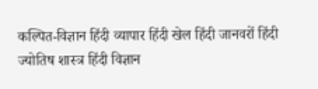कल्पित-विज्ञान हिंदी व्यापार हिंदी खेल हिंदी जानवरों हिंदी ज्योतिष शास्त्र हिंदी विज्ञान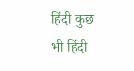हिंदी कुछ भी हिंदी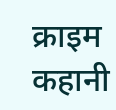क्राइम कहानी